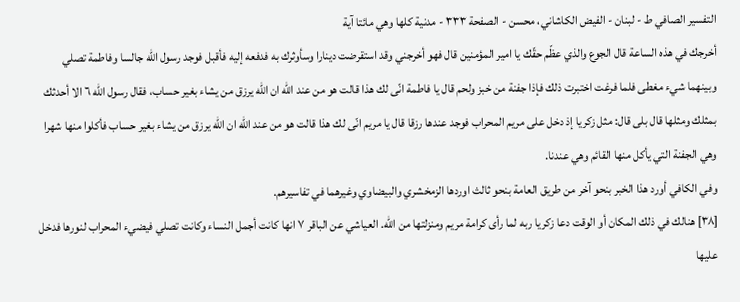التفسیر الصافي ط - لبنان - الفيض الكاشاني، محسن - الصفحة ٣٣٣ - مدنية كلها وهي مائتا آية
أخرجك في هذه الساعة قال الجوع والذي عظّم حقّك يا امير المؤمنين قال فهو أخرجني وقد استقرضت دينارا وسأوثرك به فدفعه إليه فأقبل فوجد رسول الله جالسا وفاطمة تصلي وبينهما شيء مغطى فلما فرغت اختبرت ذلك فإذا جفنة من خبز ولحم قال يا فاطمة انّى لك هذا قالت هو من عند الله ان الله يرزق من يشاء بغير حساب، فقال رسول الله ٦ الا أحدثك بمثلك ومثلها قال بلى قال: مثل زكريا إذ دخل على مريم المحراب فوجد عندها رزقا قال يا مريم انّى لك هذا قالت هو من عند الله ان الله يرزق من يشاء بغير حساب فأكلوا منها شهرا وهي الجفنة التي يأكل منها القائم وهي عندنا.
وفي الكافي أورد هذا الخبر بنحو آخر من طريق العامة بنحو ثالث اوردها الزمخشري والبيضاوي وغيرهما في تفاسيرهم.
[٣٨] هنالك في ذلك المكان أو الوقت دعا زكريا ربه لما رأى كرامة مريم ومنزلتها من الله. العياشي عن الباقر ٧ انها كانت أجمل النساء وكانت تصلي فيضيء المحراب لنورها فدخل عليها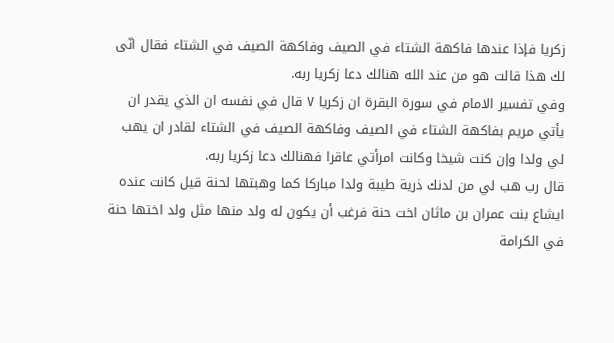زكريا فإذا عندها فاكهة الشتاء في الصيف وفاكهة الصيف في الشتاء فقال انّى لك هذا قالت هو من عند الله هنالك دعا زكريا ربه.
وفي تفسير الامام في سورة البقرة ان زكريا ٧ قال في نفسه ان الذي يقدر ان يأتي مريم بفاكهة الشتاء في الصيف وفاكهة الصيف في الشتاء لقادر ان يهب لي ولدا وإن كنت شيخا وكانت امرأتي عاقرا فهنالك دعا زكريا ربه.
قال رب هب لي من لدنك ذرية طيبة ولدا مباركا كما وهبتها لحنة قيل كانت عنده ايشاع بنت عمران بن ماثان اخت حنة فرغب أن يكون له ولد منها مثل ولد اختها حنة في الكرامة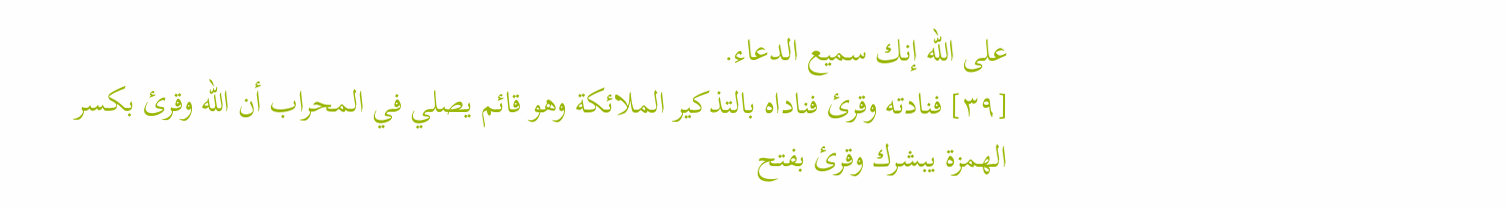على الله إنك سميع الدعاء.
[٣٩] فنادته وقرئ فناداه بالتذكير الملائكة وهو قائم يصلي في المحراب أن الله وقرئ بكسر الهمزة يبشرك وقرئ بفتح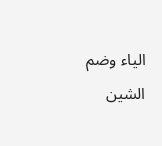الياء وضم الشين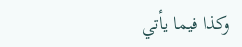وكذا فيما يأتي